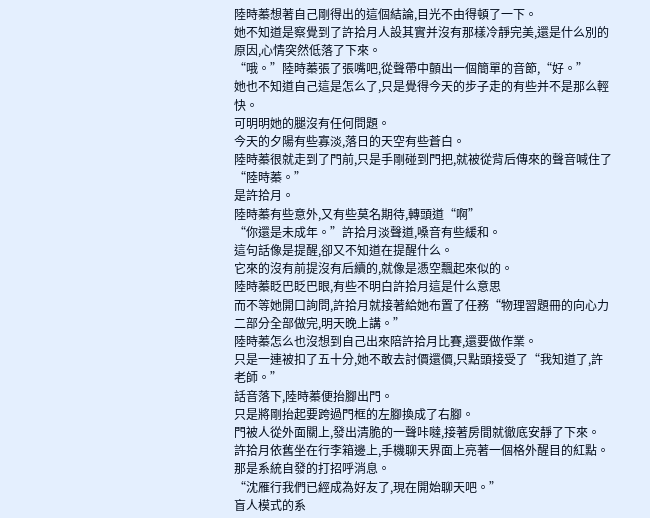陸時蓁想著自己剛得出的這個結論,目光不由得頓了一下。
她不知道是察覺到了許拾月人設其實并沒有那樣冷靜完美,還是什么別的原因,心情突然低落了下來。
“哦。”陸時蓁張了張嘴吧,從聲帶中顫出一個簡單的音節,“好。”
她也不知道自己這是怎么了,只是覺得今天的步子走的有些并不是那么輕快。
可明明她的腿沒有任何問題。
今天的夕陽有些寡淡,落日的天空有些蒼白。
陸時蓁很就走到了門前,只是手剛碰到門把,就被從背后傳來的聲音喊住了“陸時蓁。”
是許拾月。
陸時蓁有些意外,又有些莫名期待,轉頭道“啊”
“你還是未成年。”許拾月淡聲道,嗓音有些緩和。
這句話像是提醒,卻又不知道在提醒什么。
它來的沒有前提沒有后續的,就像是憑空飄起來似的。
陸時蓁眨巴眨巴眼,有些不明白許拾月這是什么意思
而不等她開口詢問,許拾月就接著給她布置了任務“物理習題冊的向心力二部分全部做完,明天晚上講。”
陸時蓁怎么也沒想到自己出來陪許拾月比賽,還要做作業。
只是一連被扣了五十分,她不敢去討價還價,只點頭接受了“我知道了,許老師。”
話音落下,陸時蓁便抬腳出門。
只是將剛抬起要跨過門框的左腳換成了右腳。
門被人從外面關上,發出清脆的一聲咔噠,接著房間就徹底安靜了下來。
許拾月依舊坐在行李箱邊上,手機聊天界面上亮著一個格外醒目的紅點。
那是系統自發的打招呼消息。
“沈雁行我們已經成為好友了,現在開始聊天吧。”
盲人模式的系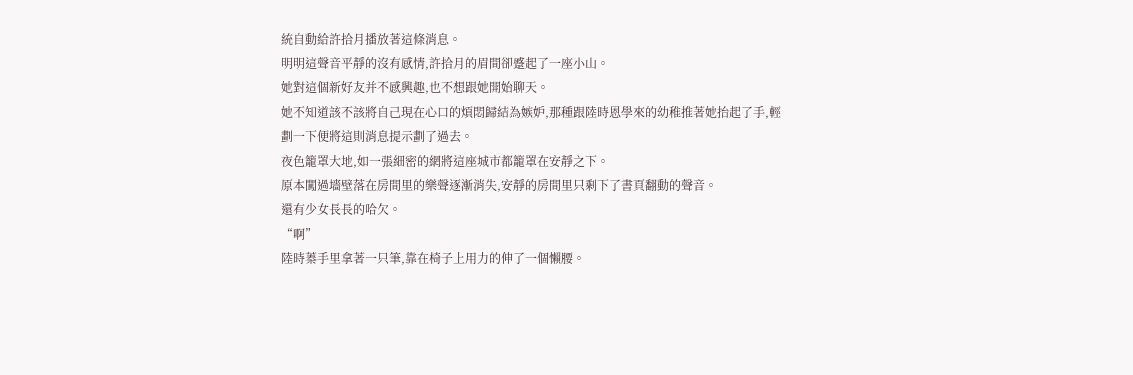統自動給許拾月播放著這條消息。
明明這聲音平靜的沒有感情,許拾月的眉間卻蹙起了一座小山。
她對這個新好友并不感興趣,也不想跟她開始聊天。
她不知道該不該將自己現在心口的煩悶歸結為嫉妒,那種跟陸時恩學來的幼稚推著她抬起了手,輕劃一下便將這則消息提示劃了過去。
夜色籠罩大地,如一張細密的網將這座城市都籠罩在安靜之下。
原本闖過墻壁落在房間里的樂聲逐漸消失,安靜的房間里只剩下了書頁翻動的聲音。
還有少女長長的哈欠。
“啊”
陸時蓁手里拿著一只筆,靠在椅子上用力的伸了一個懶腰。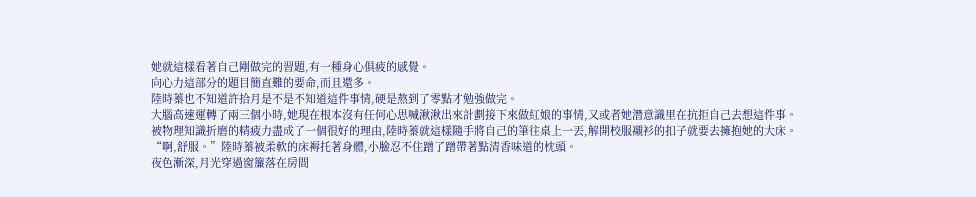她就這樣看著自己剛做完的習題,有一種身心俱疲的感覺。
向心力這部分的題目簡直難的要命,而且還多。
陸時蓁也不知道許拾月是不是不知道這件事情,硬是熬到了零點才勉強做完。
大腦高速運轉了兩三個小時,她現在根本沒有任何心思喊湫湫出來計劃接下來做紅娘的事情,又或者她潛意識里在抗拒自己去想這件事。
被物理知識折磨的精疲力盡成了一個很好的理由,陸時蓁就這樣隨手將自己的筆往桌上一丟,解開校服襯衫的扣子就要去擁抱她的大床。
“啊,舒服。”陸時蓁被柔軟的床褥托著身體,小臉忍不住蹭了蹭帶著點清香味道的枕頭。
夜色漸深,月光穿過窗簾落在房間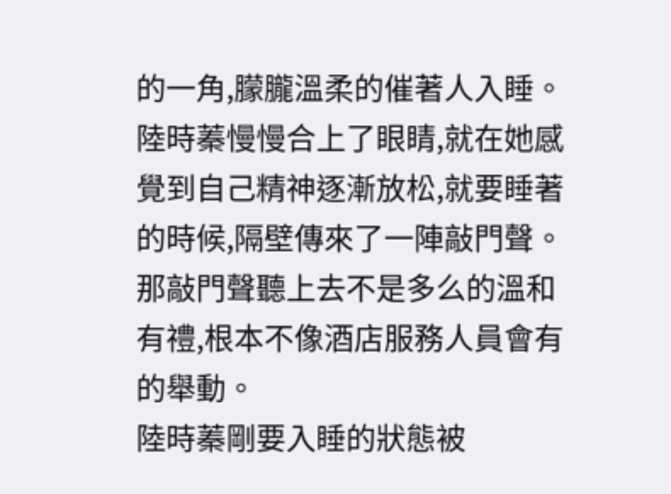的一角,朦朧溫柔的催著人入睡。
陸時蓁慢慢合上了眼睛,就在她感覺到自己精神逐漸放松,就要睡著的時候,隔壁傳來了一陣敲門聲。
那敲門聲聽上去不是多么的溫和有禮,根本不像酒店服務人員會有的舉動。
陸時蓁剛要入睡的狀態被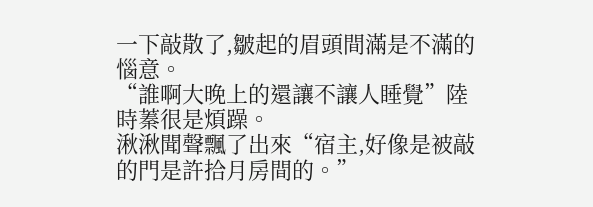一下敲散了,皺起的眉頭間滿是不滿的惱意。
“誰啊大晚上的還讓不讓人睡覺”陸時蓁很是煩躁。
湫湫聞聲飄了出來“宿主,好像是被敲的門是許拾月房間的。”